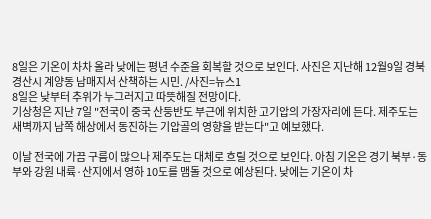8일은 기온이 차차 올라 낮에는 평년 수준을 회복할 것으로 보인다. 사진은 지난해 12월9일 경북 경산시 계양동 남매지서 산책하는 시민. /사진=뉴스1
8일은 낮부터 추위가 누그러지고 따뜻해질 전망이다.
기상청은 지난 7일 "전국이 중국 산둥반도 부근에 위치한 고기압의 가장자리에 든다. 제주도는 새벽까지 남쪽 해상에서 동진하는 기압골의 영향을 받는다"고 예보했다.

이날 전국에 가끔 구름이 많으나 제주도는 대체로 흐릴 것으로 보인다. 아침 기온은 경기 북부·동부와 강원 내륙·산지에서 영하 10도를 맴돌 것으로 예상된다. 낮에는 기온이 차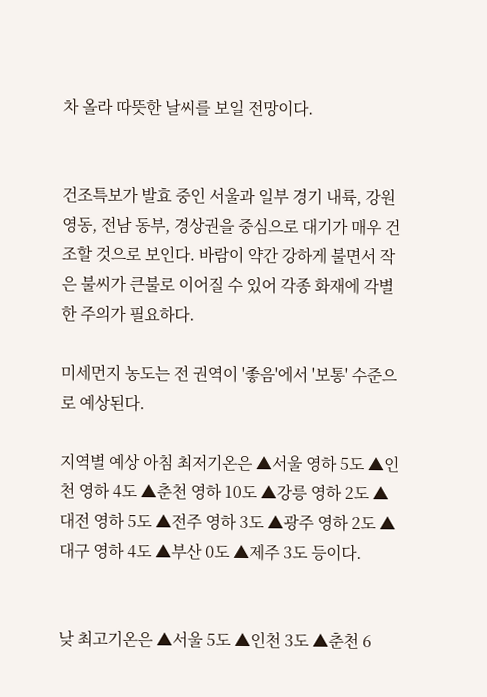차 올라 따뜻한 날씨를 보일 전망이다.


건조특보가 발효 중인 서울과 일부 경기 내륙, 강원 영동, 전남 동부, 경상권을 중심으로 대기가 매우 건조할 것으로 보인다. 바람이 약간 강하게 불면서 작은 불씨가 큰불로 이어질 수 있어 각종 화재에 각별한 주의가 필요하다.

미세먼지 농도는 전 권역이 '좋음'에서 '보통' 수준으로 예상된다.

지역별 예상 아침 최저기온은 ▲서울 영하 5도 ▲인천 영하 4도 ▲춘천 영하 10도 ▲강릉 영하 2도 ▲대전 영하 5도 ▲전주 영하 3도 ▲광주 영하 2도 ▲대구 영하 4도 ▲부산 0도 ▲제주 3도 등이다.


낮 최고기온은 ▲서울 5도 ▲인천 3도 ▲춘천 6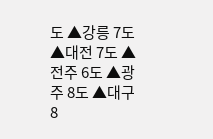도 ▲강릉 7도 ▲대전 7도 ▲전주 6도 ▲광주 8도 ▲대구 8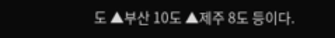도 ▲부산 10도 ▲제주 8도 등이다.